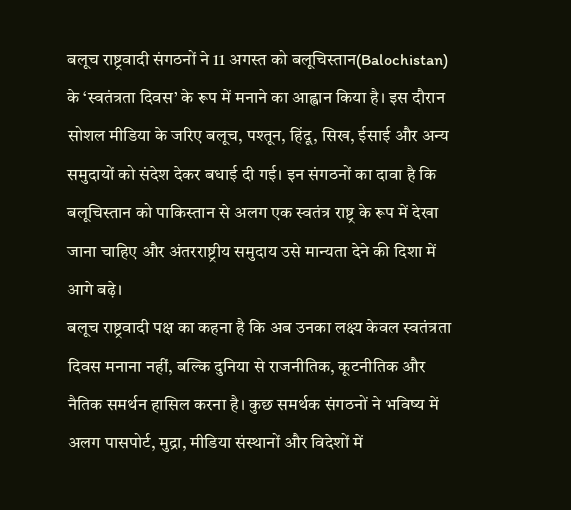बलूच राष्ट्रवादी संगठनों ने 11 अगस्त को बलूचिस्तान(Balochistan) के ‘स्वतंत्रता दिवस’ के रूप में मनाने का आह्वान किया है। इस दौरान सोशल मीडिया के जरिए बलूच, पश्तून, हिंदू, सिख, ईसाई और अन्य समुदायों को संदेश देकर बधाई दी गई। इन संगठनों का दावा है कि बलूचिस्तान को पाकिस्तान से अलग एक स्वतंत्र राष्ट्र के रूप में देखा जाना चाहिए और अंतरराष्ट्रीय समुदाय उसे मान्यता देने की दिशा में आगे बढ़े।
बलूच राष्ट्रवादी पक्ष का कहना है कि अब उनका लक्ष्य केवल स्वतंत्रता दिवस मनाना नहीं, बल्कि दुनिया से राजनीतिक, कूटनीतिक और नैतिक समर्थन हासिल करना है। कुछ समर्थक संगठनों ने भविष्य में अलग पासपोर्ट, मुद्रा, मीडिया संस्थानों और विदेशों में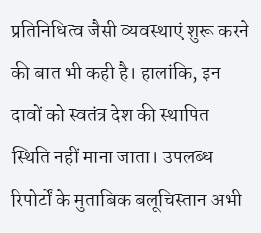प्रतिनिधित्व जैसी व्यवस्थाएं शुरू करने की बात भी कही है। हालांकि, इन दावों को स्वतंत्र देश की स्थापित स्थिति नहीं माना जाता। उपलब्ध रिपोर्टों के मुताबिक बलूचिस्तान अभी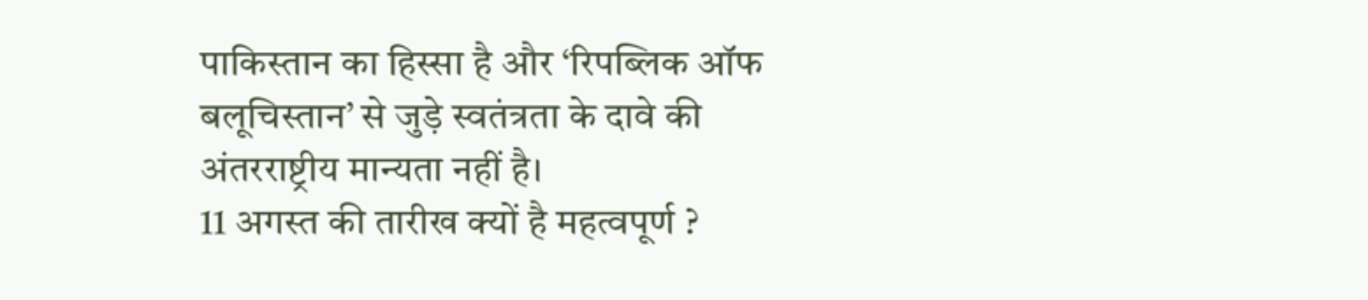पाकिस्तान का हिस्सा है और ‘रिपब्लिक ऑफ बलूचिस्तान’ से जुड़े स्वतंत्रता के दावे की अंतरराष्ट्रीय मान्यता नहीं है।
11 अगस्त की तारीख क्यों है महत्वपूर्ण ?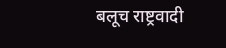बलूच राष्ट्रवादी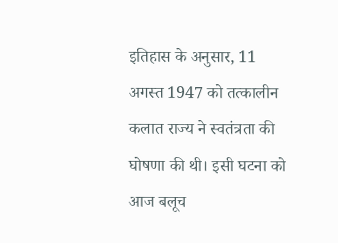इतिहास के अनुसार, 11 अगस्त 1947 को तत्कालीन कलात राज्य ने स्वतंत्रता की घोषणा की थी। इसी घटना को आज बलूच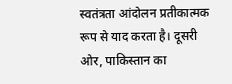स्वतंत्रता आंदोलन प्रतीकात्मक रूप से याद करता है। दूसरी ओर, पाकिस्तान का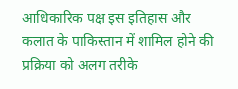आधिकारिक पक्ष इस इतिहास और कलात के पाकिस्तान में शामिल होने की प्रक्रिया को अलग तरीके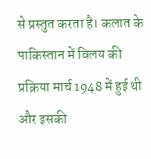से प्रस्तुत करता है। कलात के पाकिस्तान में विलय की प्रक्रिया मार्च 1948 में हुई थी और इसकी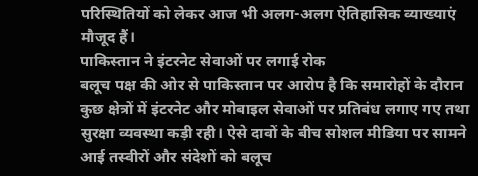परिस्थितियों को लेकर आज भी अलग-अलग ऐतिहासिक व्याख्याएं मौजूद हैं।
पाकिस्तान ने इंटरनेट सेवाओं पर लगाई रोक
बलूच पक्ष की ओर से पाकिस्तान पर आरोप है कि समारोहों के दौरान कुछ क्षेत्रों में इंटरनेट और मोबाइल सेवाओं पर प्रतिबंध लगाए गए तथा सुरक्षा व्यवस्था कड़ी रही। ऐसे दावों के बीच सोशल मीडिया पर सामने आई तस्वीरों और संदेशों को बलूच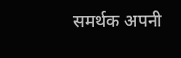समर्थक अपनी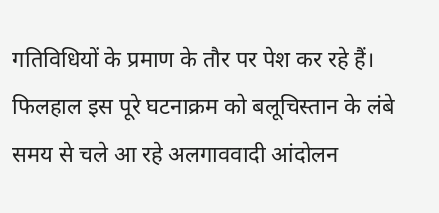गतिविधियों के प्रमाण के तौर पर पेश कर रहे हैं।
फिलहाल इस पूरे घटनाक्रम को बलूचिस्तान के लंबे समय से चले आ रहे अलगाववादी आंदोलन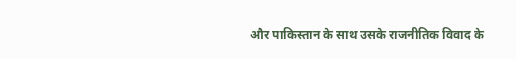और पाकिस्तान के साथ उसके राजनीतिक विवाद के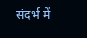संदर्भ में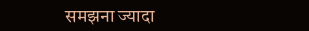समझना ज्यादा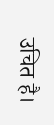उचित है।